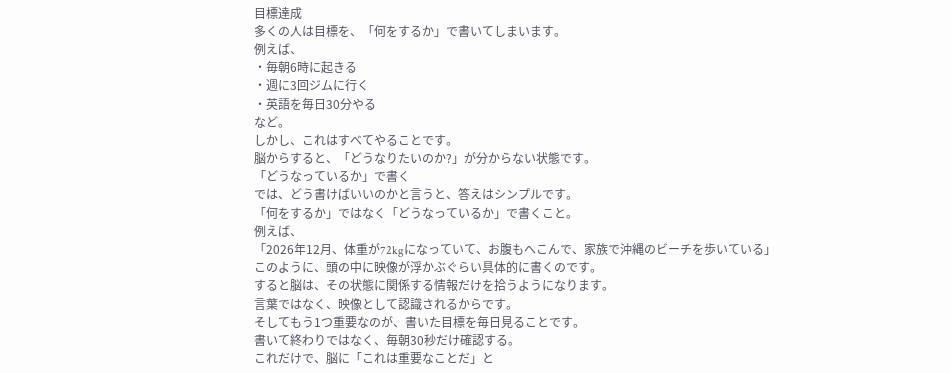目標達成
多くの人は目標を、「何をするか」で書いてしまいます。
例えば、
・毎朝6時に起きる
・週に3回ジムに行く
・英語を毎日30分やる
など。
しかし、これはすべてやることです。
脳からすると、「どうなりたいのか?」が分からない状態です。
「どうなっているか」で書く
では、どう書けばいいのかと言うと、答えはシンプルです。
「何をするか」ではなく「どうなっているか」で書くこと。
例えば、
「2026年12月、体重が72kgになっていて、お腹もへこんで、家族で沖縄のビーチを歩いている」
このように、頭の中に映像が浮かぶぐらい具体的に書くのです。
すると脳は、その状態に関係する情報だけを拾うようになります。
言葉ではなく、映像として認識されるからです。
そしてもう1つ重要なのが、書いた目標を毎日見ることです。
書いて終わりではなく、毎朝30秒だけ確認する。
これだけで、脳に「これは重要なことだ」と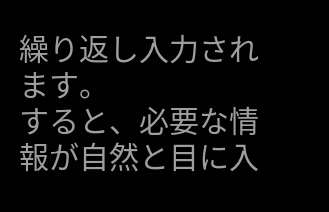繰り返し入力されます。
すると、必要な情報が自然と目に入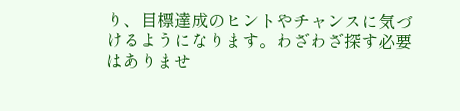り、目標達成のヒントやチャンスに気づけるようになります。わざわざ探す必要はありませ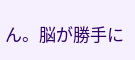ん。脳が勝手に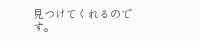見つけてくれるのです。